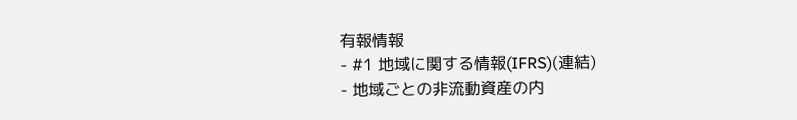有報情報
- #1 地域に関する情報(IFRS)(連結)
- 地域ごとの非流動資産の内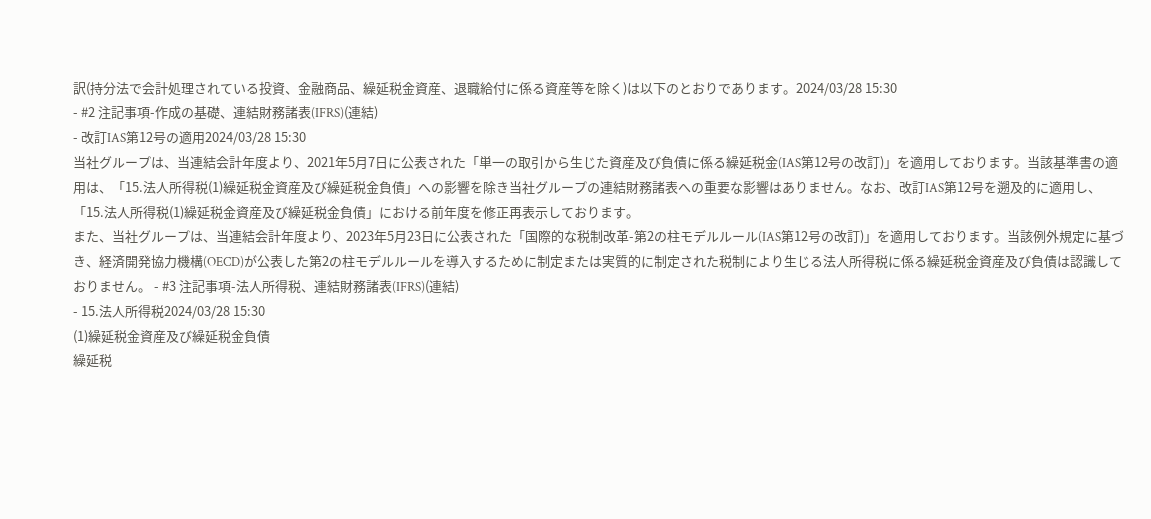訳(持分法で会計処理されている投資、金融商品、繰延税金資産、退職給付に係る資産等を除く)は以下のとおりであります。2024/03/28 15:30
- #2 注記事項-作成の基礎、連結財務諸表(IFRS)(連結)
- 改訂IAS第12号の適用2024/03/28 15:30
当社グループは、当連結会計年度より、2021年5月7日に公表された「単一の取引から生じた資産及び負債に係る繰延税金(IAS第12号の改訂)」を適用しております。当該基準書の適用は、「15.法人所得税(1)繰延税金資産及び繰延税金負債」への影響を除き当社グループの連結財務諸表への重要な影響はありません。なお、改訂IAS第12号を遡及的に適用し、「15.法人所得税(1)繰延税金資産及び繰延税金負債」における前年度を修正再表示しております。
また、当社グループは、当連結会計年度より、2023年5月23日に公表された「国際的な税制改革-第2の柱モデルルール(IAS第12号の改訂)」を適用しております。当該例外規定に基づき、経済開発協力機構(OECD)が公表した第2の柱モデルルールを導入するために制定または実質的に制定された税制により生じる法人所得税に係る繰延税金資産及び負債は認識しておりません。 - #3 注記事項-法人所得税、連結財務諸表(IFRS)(連結)
- 15.法人所得税2024/03/28 15:30
(1)繰延税金資産及び繰延税金負債
繰延税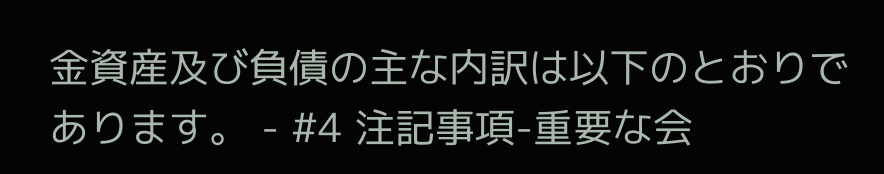金資産及び負債の主な内訳は以下のとおりであります。 - #4 注記事項-重要な会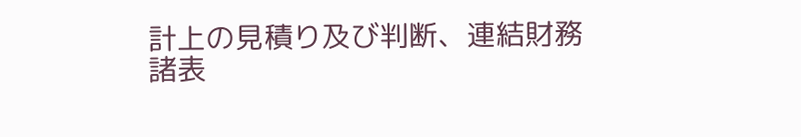計上の見積り及び判断、連結財務諸表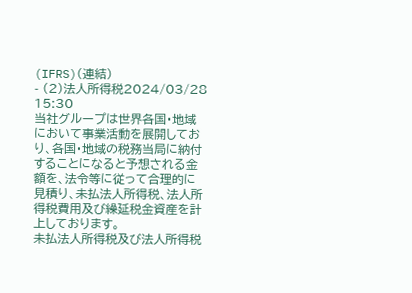(IFRS)(連結)
- (2)法人所得税2024/03/28 15:30
当社グループは世界各国・地域において事業活動を展開しており、各国・地域の税務当局に納付することになると予想される金額を、法令等に従って合理的に見積り、未払法人所得税、法人所得税費用及び繰延税金資産を計上しております。
未払法人所得税及び法人所得税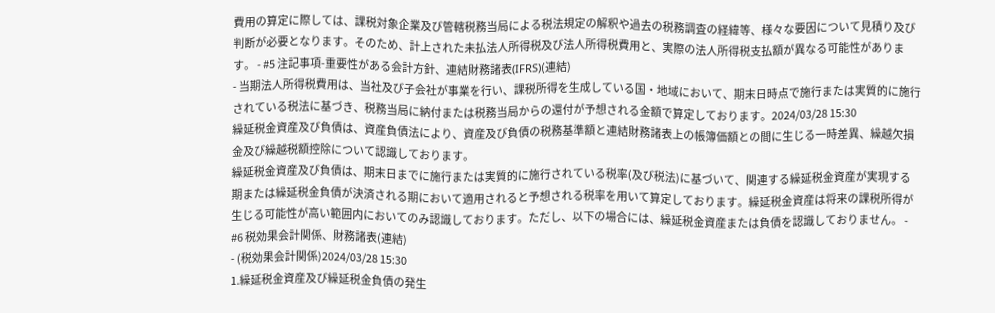費用の算定に際しては、課税対象企業及び管轄税務当局による税法規定の解釈や過去の税務調査の経緯等、様々な要因について見積り及び判断が必要となります。そのため、計上された未払法人所得税及び法人所得税費用と、実際の法人所得税支払額が異なる可能性があります。 - #5 注記事項-重要性がある会計方針、連結財務諸表(IFRS)(連結)
- 当期法人所得税費用は、当社及び子会社が事業を行い、課税所得を生成している国・地域において、期末日時点で施行または実質的に施行されている税法に基づき、税務当局に納付または税務当局からの還付が予想される金額で算定しております。2024/03/28 15:30
繰延税金資産及び負債は、資産負債法により、資産及び負債の税務基準額と連結財務諸表上の帳簿価額との間に生じる一時差異、繰越欠損金及び繰越税額控除について認識しております。
繰延税金資産及び負債は、期末日までに施行または実質的に施行されている税率(及び税法)に基づいて、関連する繰延税金資産が実現する期または繰延税金負債が決済される期において適用されると予想される税率を用いて算定しております。繰延税金資産は将来の課税所得が生じる可能性が高い範囲内においてのみ認識しております。ただし、以下の場合には、繰延税金資産または負債を認識しておりません。 - #6 税効果会計関係、財務諸表(連結)
- (税効果会計関係)2024/03/28 15:30
1.繰延税金資産及び繰延税金負債の発生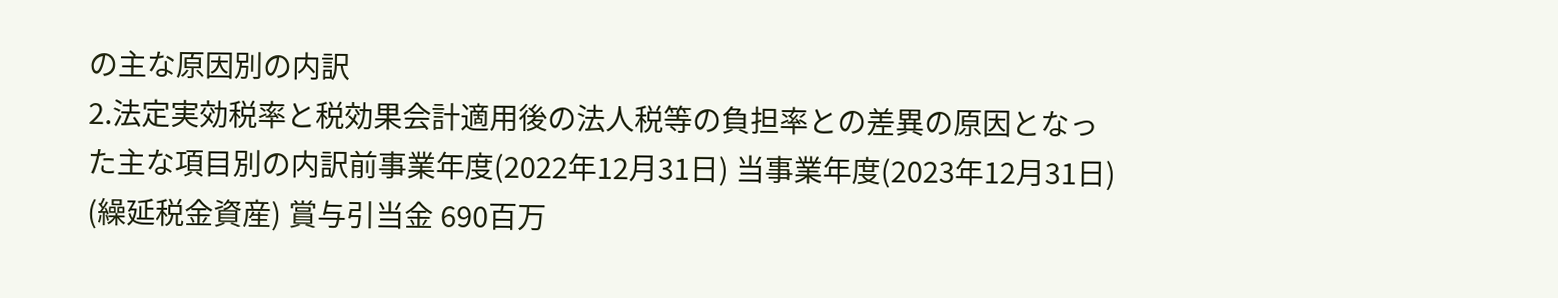の主な原因別の内訳
2.法定実効税率と税効果会計適用後の法人税等の負担率との差異の原因となった主な項目別の内訳前事業年度(2022年12月31日) 当事業年度(2023年12月31日) (繰延税金資産) 賞与引当金 690百万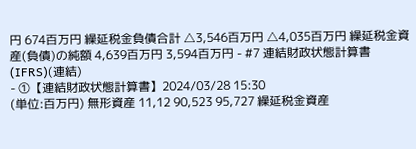円 674百万円 繰延税金負債合計 △3,546百万円 △4,035百万円 繰延税金資産(負債)の純額 4,639百万円 3,594百万円 - #7 連結財政状態計算書(IFRS)(連結)
- ①【連結財政状態計算書】2024/03/28 15:30
(単位:百万円) 無形資産 11,12 90,523 95,727 繰延税金資産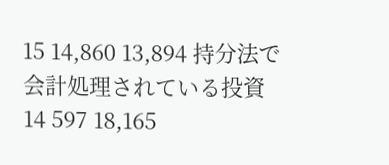15 14,860 13,894 持分法で会計処理されている投資 14 597 18,165